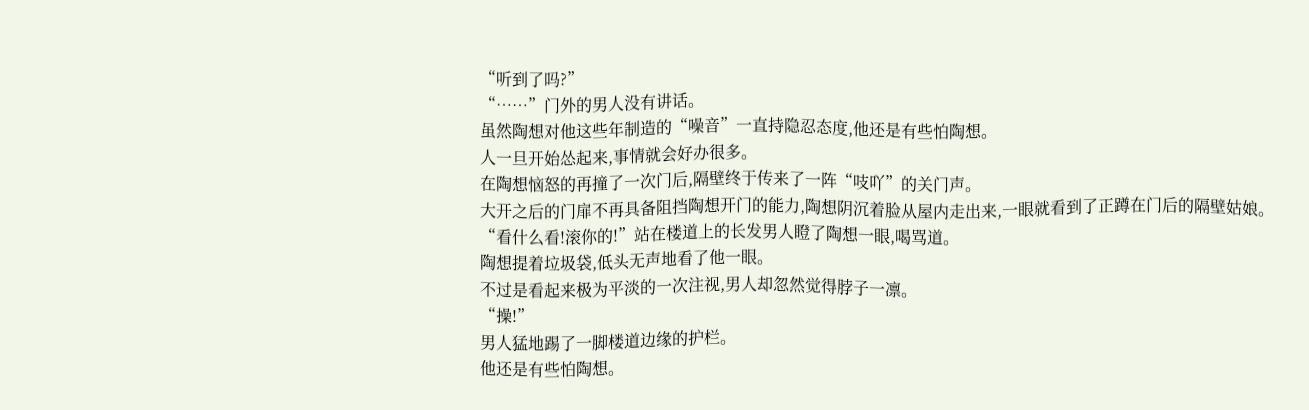“听到了吗?”
“……”门外的男人没有讲话。
虽然陶想对他这些年制造的“噪音”一直持隐忍态度,他还是有些怕陶想。
人一旦开始怂起来,事情就会好办很多。
在陶想恼怒的再撞了一次门后,隔壁终于传来了一阵“吱吖”的关门声。
大开之后的门扉不再具备阻挡陶想开门的能力,陶想阴沉着脸从屋内走出来,一眼就看到了正蹲在门后的隔壁姑娘。
“看什么看!滚你的!”站在楼道上的长发男人瞪了陶想一眼,喝骂道。
陶想提着垃圾袋,低头无声地看了他一眼。
不过是看起来极为平淡的一次注视,男人却忽然觉得脖子一凛。
“操!”
男人猛地踢了一脚楼道边缘的护栏。
他还是有些怕陶想。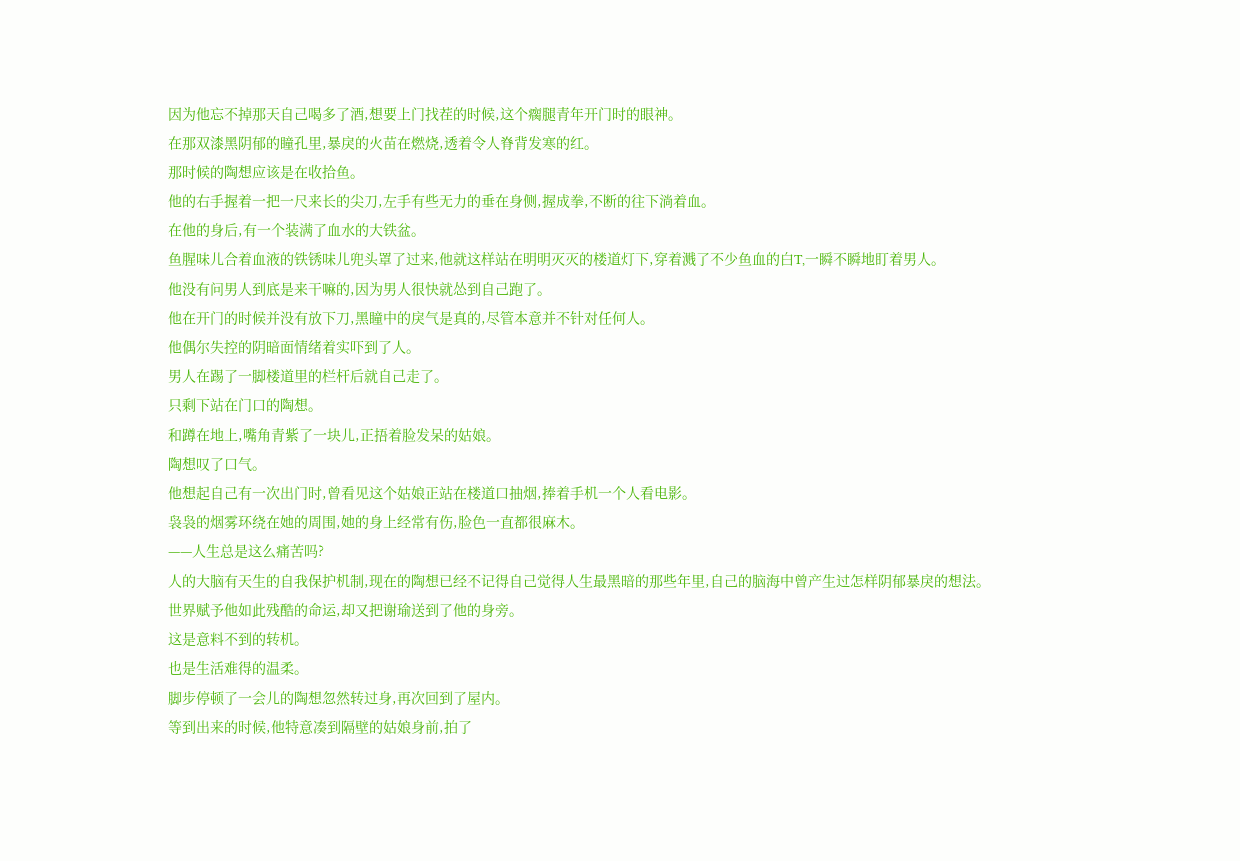因为他忘不掉那天自己喝多了酒,想要上门找茬的时候,这个瘸腿青年开门时的眼神。
在那双漆黑阴郁的瞳孔里,暴戾的火苗在燃烧,透着令人脊背发寒的红。
那时候的陶想应该是在收拾鱼。
他的右手握着一把一尺来长的尖刀,左手有些无力的垂在身侧,握成拳,不断的往下淌着血。
在他的身后,有一个装满了血水的大铁盆。
鱼腥味儿合着血液的铁锈味儿兜头罩了过来,他就这样站在明明灭灭的楼道灯下,穿着溅了不少鱼血的白T,一瞬不瞬地盯着男人。
他没有问男人到底是来干嘛的,因为男人很快就怂到自己跑了。
他在开门的时候并没有放下刀,黑瞳中的戾气是真的,尽管本意并不针对任何人。
他偶尔失控的阴暗面情绪着实吓到了人。
男人在踢了一脚楼道里的栏杆后就自己走了。
只剩下站在门口的陶想。
和蹲在地上,嘴角青紫了一块儿,正捂着脸发呆的姑娘。
陶想叹了口气。
他想起自己有一次出门时,曾看见这个姑娘正站在楼道口抽烟,捧着手机一个人看电影。
袅袅的烟雾环绕在她的周围,她的身上经常有伤,脸色一直都很麻木。
——人生总是这么痛苦吗?
人的大脑有天生的自我保护机制,现在的陶想已经不记得自己觉得人生最黑暗的那些年里,自己的脑海中曾产生过怎样阴郁暴戾的想法。
世界赋予他如此残酷的命运,却又把谢瑜送到了他的身旁。
这是意料不到的转机。
也是生活难得的温柔。
脚步停顿了一会儿的陶想忽然转过身,再次回到了屋内。
等到出来的时候,他特意凑到隔壁的姑娘身前,拍了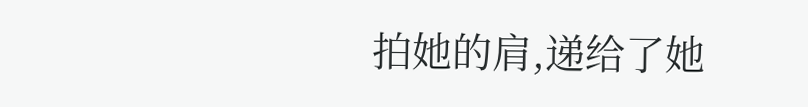拍她的肩,递给了她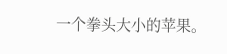一个拳头大小的苹果。